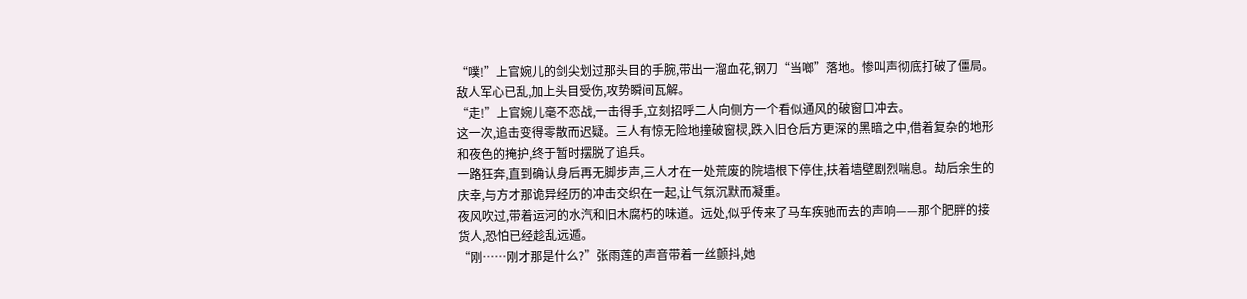“噗!”上官婉儿的剑尖划过那头目的手腕,带出一溜血花,钢刀“当啷”落地。惨叫声彻底打破了僵局。敌人军心已乱,加上头目受伤,攻势瞬间瓦解。
“走!”上官婉儿毫不恋战,一击得手,立刻招呼二人向侧方一个看似通风的破窗口冲去。
这一次,追击变得零散而迟疑。三人有惊无险地撞破窗棂,跌入旧仓后方更深的黑暗之中,借着复杂的地形和夜色的掩护,终于暂时摆脱了追兵。
一路狂奔,直到确认身后再无脚步声,三人才在一处荒废的院墙根下停住,扶着墙壁剧烈喘息。劫后余生的庆幸,与方才那诡异经历的冲击交织在一起,让气氛沉默而凝重。
夜风吹过,带着运河的水汽和旧木腐朽的味道。远处,似乎传来了马车疾驰而去的声响——那个肥胖的接货人,恐怕已经趁乱远遁。
“刚……刚才那是什么?”张雨莲的声音带着一丝颤抖,她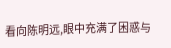看向陈明远,眼中充满了困惑与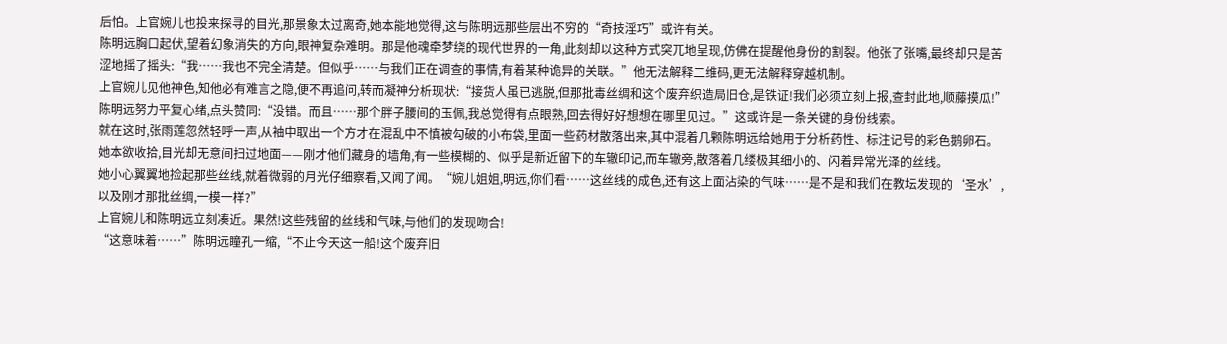后怕。上官婉儿也投来探寻的目光,那景象太过离奇,她本能地觉得,这与陈明远那些层出不穷的“奇技淫巧”或许有关。
陈明远胸口起伏,望着幻象消失的方向,眼神复杂难明。那是他魂牵梦绕的现代世界的一角,此刻却以这种方式突兀地呈现,仿佛在提醒他身份的割裂。他张了张嘴,最终却只是苦涩地摇了摇头:“我……我也不完全清楚。但似乎……与我们正在调查的事情,有着某种诡异的关联。”他无法解释二维码,更无法解释穿越机制。
上官婉儿见他神色,知他必有难言之隐,便不再追问,转而凝神分析现状:“接货人虽已逃脱,但那批毒丝绸和这个废弃织造局旧仓,是铁证!我们必须立刻上报,查封此地,顺藤摸瓜!”
陈明远努力平复心绪,点头赞同:“没错。而且……那个胖子腰间的玉佩,我总觉得有点眼熟,回去得好好想想在哪里见过。”这或许是一条关键的身份线索。
就在这时,张雨莲忽然轻呼一声,从袖中取出一个方才在混乱中不慎被勾破的小布袋,里面一些药材散落出来,其中混着几颗陈明远给她用于分析药性、标注记号的彩色鹅卵石。她本欲收拾,目光却无意间扫过地面——刚才他们藏身的墙角,有一些模糊的、似乎是新近留下的车辙印记,而车辙旁,散落着几缕极其细小的、闪着异常光泽的丝线。
她小心翼翼地捡起那些丝线,就着微弱的月光仔细察看,又闻了闻。“婉儿姐姐,明远,你们看……这丝线的成色,还有这上面沾染的气味……是不是和我们在教坛发现的‘圣水’,以及刚才那批丝绸,一模一样?”
上官婉儿和陈明远立刻凑近。果然!这些残留的丝线和气味,与他们的发现吻合!
“这意味着……”陈明远瞳孔一缩,“不止今天这一船!这个废弃旧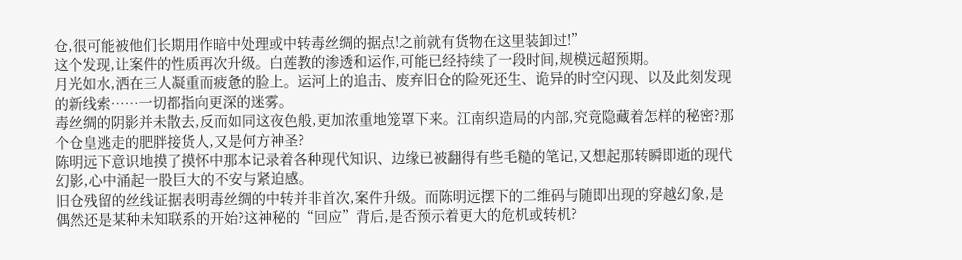仓,很可能被他们长期用作暗中处理或中转毒丝绸的据点!之前就有货物在这里装卸过!”
这个发现,让案件的性质再次升级。白莲教的渗透和运作,可能已经持续了一段时间,规模远超预期。
月光如水,洒在三人凝重而疲惫的脸上。运河上的追击、废弃旧仓的险死还生、诡异的时空闪现、以及此刻发现的新线索……一切都指向更深的迷雾。
毒丝绸的阴影并未散去,反而如同这夜色般,更加浓重地笼罩下来。江南织造局的内部,究竟隐藏着怎样的秘密?那个仓皇逃走的肥胖接货人,又是何方神圣?
陈明远下意识地摸了摸怀中那本记录着各种现代知识、边缘已被翻得有些毛糙的笔记,又想起那转瞬即逝的现代幻影,心中涌起一股巨大的不安与紧迫感。
旧仓残留的丝线证据表明毒丝绸的中转并非首次,案件升级。而陈明远摆下的二维码与随即出现的穿越幻象,是偶然还是某种未知联系的开始?这神秘的“回应”背后,是否预示着更大的危机或转机?